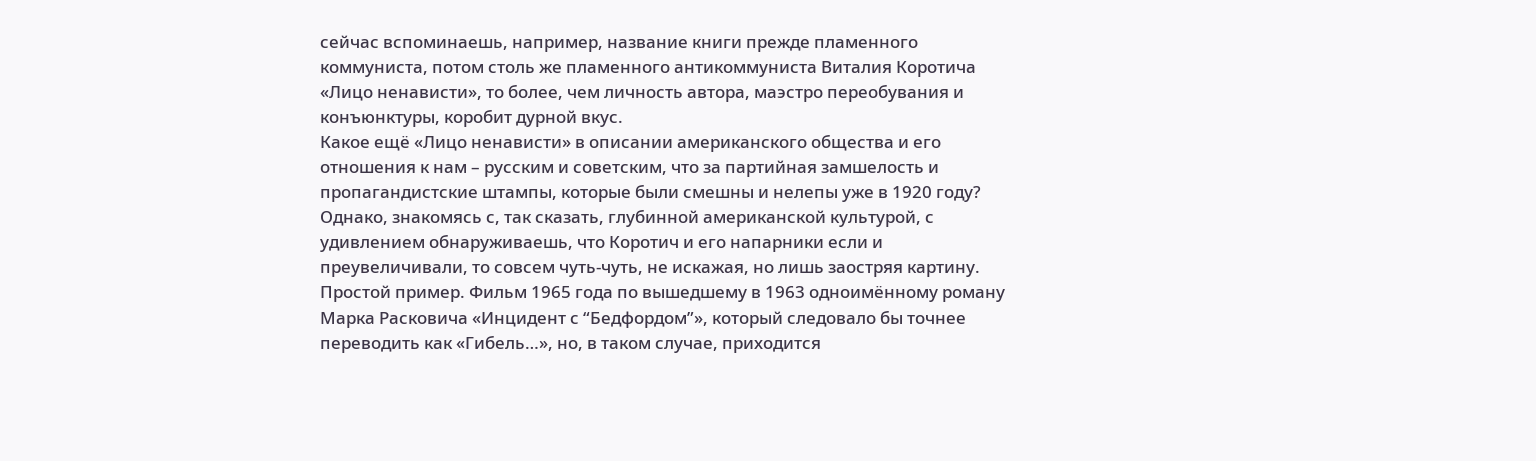сейчас вспоминаешь, например, название книги прежде пламенного коммуниста, потом столь же пламенного антикоммуниста Виталия Коротича «Лицо ненависти», то более, чем личность автора, маэстро переобувания и конъюнктуры, коробит дурной вкус.
Какое ещё «Лицо ненависти» в описании американского общества и его отношения к нам – русским и советским, что за партийная замшелость и пропагандистские штампы, которые были смешны и нелепы уже в 1920 году?
Однако, знакомясь с, так сказать, глубинной американской культурой, с удивлением обнаруживаешь, что Коротич и его напарники если и преувеличивали, то совсем чуть-чуть, не искажая, но лишь заостряя картину.
Простой пример. Фильм 1965 года по вышедшему в 1963 одноимённому роману Марка Расковича «Инцидент с “Бедфордом”», который следовало бы точнее переводить как «Гибель…», но, в таком случае, приходится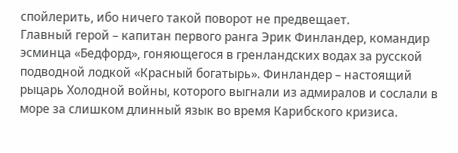спойлерить, ибо ничего такой поворот не предвещает.
Главный герой – капитан первого ранга Эрик Финландер, командир эсминца «Бедфорд», гоняющегося в гренландских водах за русской подводной лодкой «Красный богатырь». Финландер – настоящий рыцарь Холодной войны, которого выгнали из адмиралов и сослали в море за слишком длинный язык во время Карибского кризиса.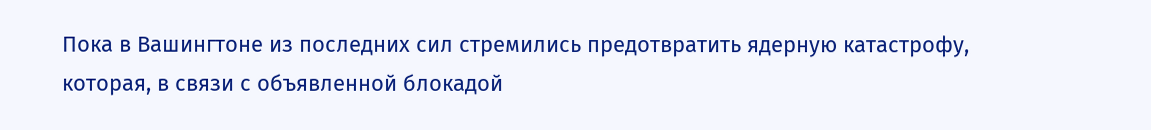Пока в Вашингтоне из последних сил стремились предотвратить ядерную катастрофу, которая, в связи с объявленной блокадой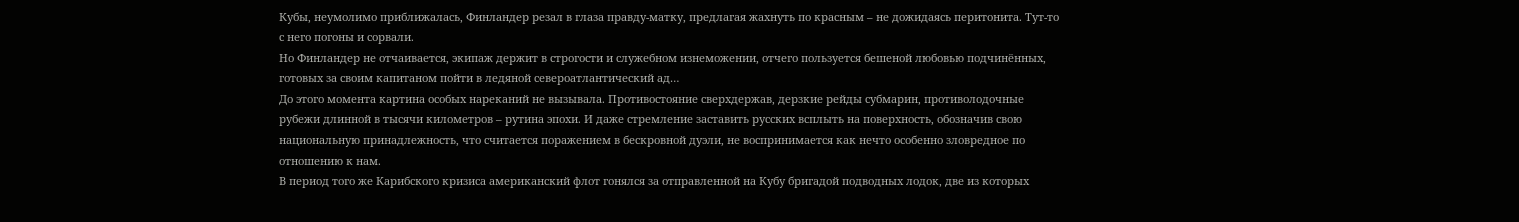Кубы, неумолимо приближалась, Финландер резал в глаза правду-матку, предлагая жахнуть по красным – не дожидаясь перитонита. Тут-то с него погоны и сорвали.
Но Финландер не отчаивается, экипаж держит в строгости и служебном изнеможении, отчего пользуется бешеной любовью подчинённых, готовых за своим капитаном пойти в ледяной североатлантический ад…
До этого момента картина особых нареканий не вызывала. Противостояние сверхдержав, дерзкие рейды субмарин, противолодочные рубежи длинной в тысячи километров – рутина эпохи. И даже стремление заставить русских всплыть на поверхность, обозначив свою национальную принадлежность, что считается поражением в бескровной дуэли, не воспринимается как нечто особенно зловредное по отношению к нам.
В период того же Карибского кризиса американский флот гонялся за отправленной на Кубу бригадой подводных лодок, две из которых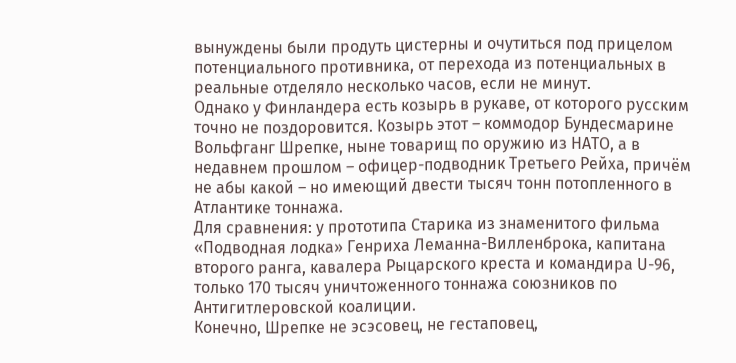вынуждены были продуть цистерны и очутиться под прицелом потенциального противника, от перехода из потенциальных в реальные отделяло несколько часов, если не минут.
Однако у Финландера есть козырь в рукаве, от которого русским точно не поздоровится. Козырь этот – коммодор Бундесмарине Вольфганг Шрепке, ныне товарищ по оружию из НАТО, а в недавнем прошлом – офицер-подводник Третьего Рейха, причём не абы какой – но имеющий двести тысяч тонн потопленного в Атлантике тоннажа.
Для сравнения: у прототипа Старика из знаменитого фильма «Подводная лодка» Генриха Леманна-Вилленброка, капитана второго ранга, кавалера Рыцарского креста и командира U-96, только 170 тысяч уничтоженного тоннажа союзников по Антигитлеровской коалиции.
Конечно, Шрепке не эсэсовец, не гестаповец,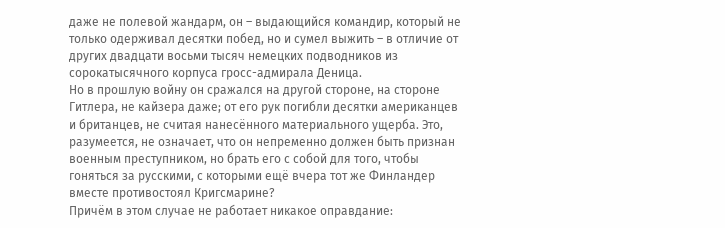даже не полевой жандарм, он – выдающийся командир, который не только одерживал десятки побед, но и сумел выжить – в отличие от других двадцати восьми тысяч немецких подводников из сорокатысячного корпуса гросс-адмирала Деница.
Но в прошлую войну он сражался на другой стороне, на стороне Гитлера, не кайзера даже; от его рук погибли десятки американцев и британцев, не считая нанесённого материального ущерба. Это, разумеется, не означает, что он непременно должен быть признан военным преступником, но брать его с собой для того, чтобы гоняться за русскими, с которыми ещё вчера тот же Финландер вместе противостоял Кригсмарине?
Причём в этом случае не работает никакое оправдание: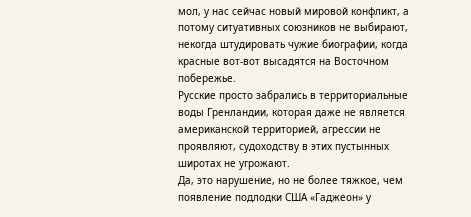мол, у нас сейчас новый мировой конфликт, а потому ситуативных союзников не выбирают, некогда штудировать чужие биографии, когда красные вот-вот высадятся на Восточном побережье.
Русские просто забрались в территориальные воды Гренландии, которая даже не является американской территорией, агрессии не проявляют, судоходству в этих пустынных широтах не угрожают.
Да, это нарушение, но не более тяжкое, чем появление подлодки США «Гаджеон» у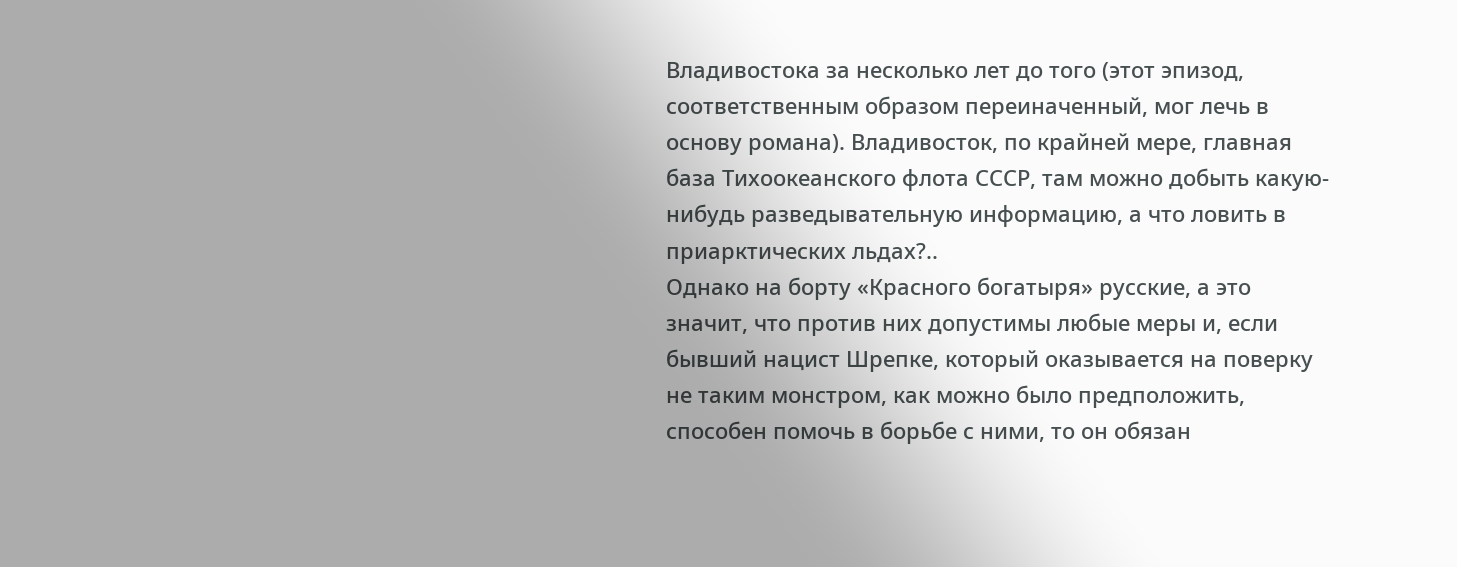Владивостока за несколько лет до того (этот эпизод, соответственным образом переиначенный, мог лечь в основу романа). Владивосток, по крайней мере, главная база Тихоокеанского флота СССР, там можно добыть какую-нибудь разведывательную информацию, а что ловить в приарктических льдах?..
Однако на борту «Красного богатыря» русские, а это значит, что против них допустимы любые меры и, если бывший нацист Шрепке, который оказывается на поверку не таким монстром, как можно было предположить, способен помочь в борьбе с ними, то он обязан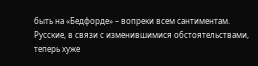быть на «Бедфорде» – вопреки всем сантиментам.
Русские, в связи с изменившимися обстоятельствами, теперь хуже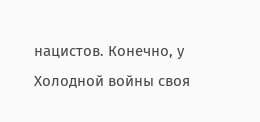нацистов. Конечно, у Холодной войны своя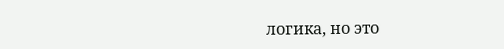логика, но это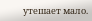утешает мало.